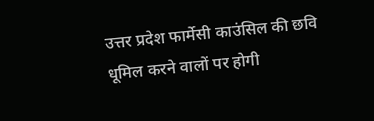उत्तर प्रदेश फार्मेसी काउंसिल की छवि धूमिल करने वालों पर होगी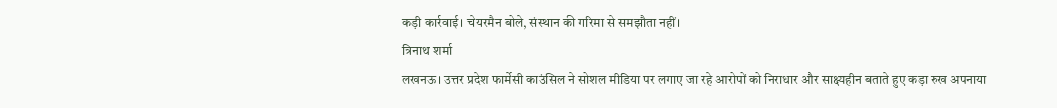कड़ी कार्रवाई। चेयरमैन बोले, संस्थान की गरिमा से समझौता नहीं।
त्रिनाथ शर्मा
लखनऊ। उत्तर प्रदेश फार्मेसी काउंसिल ने सोशल मीडिया पर लगाए जा रहे आरोपों को निराधार और साक्ष्यहीन बताते हुए कड़ा रुख अपनाया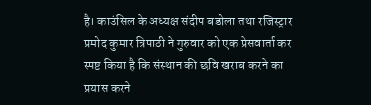है। काउंसिल के अध्यक्ष संदीप बडोला तथा रजिस्ट्रार प्रमोद कुमार त्रिपाठी ने गुरुवार को एक प्रेसवार्ता कर स्पष्ट किया है कि संस्थान की छवि खराब करने का प्रयास करने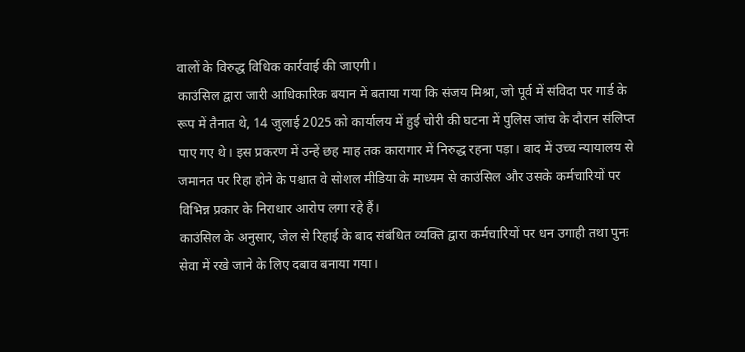वालों के विरुद्ध विधिक कार्रवाई की जाएगी।
काउंसिल द्वारा जारी आधिकारिक बयान में बताया गया कि संजय मिश्रा, जो पूर्व में संविदा पर गार्ड के रूप में तैनात थे, 14 जुलाई 2025 को कार्यालय में हुई चोरी की घटना में पुलिस जांच के दौरान संलिप्त पाए गए थे। इस प्रकरण में उन्हें छह माह तक कारागार में निरुद्ध रहना पड़ा। बाद में उच्च न्यायालय से जमानत पर रिहा होने के पश्चात वे सोशल मीडिया के माध्यम से काउंसिल और उसके कर्मचारियों पर विभिन्न प्रकार के निराधार आरोप लगा रहे हैं।
काउंसिल के अनुसार, जेल से रिहाई के बाद संबंधित व्यक्ति द्वारा कर्मचारियों पर धन उगाही तथा पुनः सेवा में रखे जाने के लिए दबाव बनाया गया।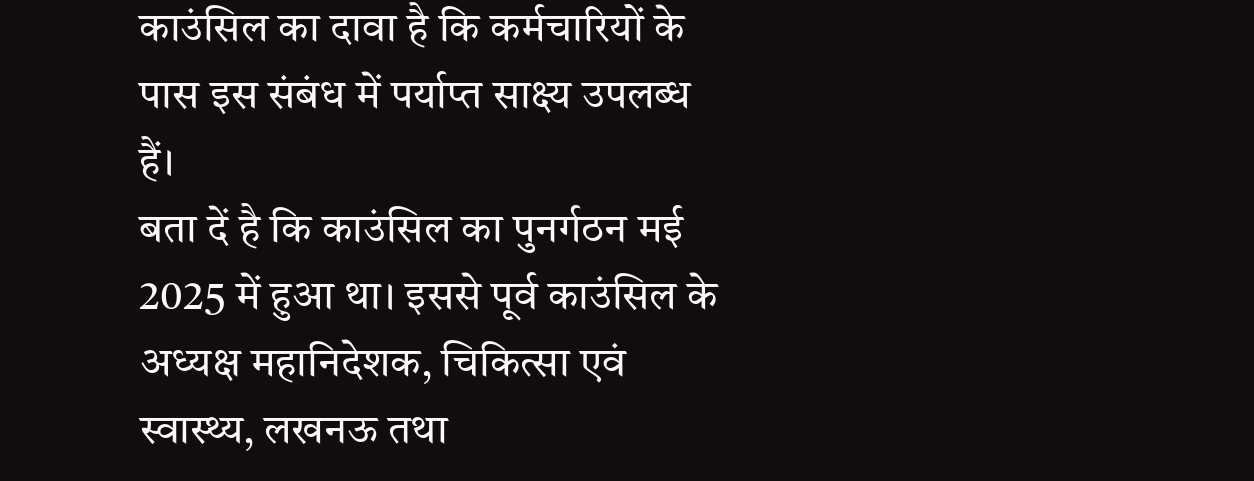काउंसिल का दावा है कि कर्मचारियों के पास इस संबंध में पर्याप्त साक्ष्य उपलब्ध हैं।
बता दें है कि काउंसिल का पुनर्गठन मई 2025 में हुआ था। इससे पूर्व काउंसिल के अध्यक्ष महानिदेशक, चिकित्सा एवं स्वास्थ्य, लखनऊ तथा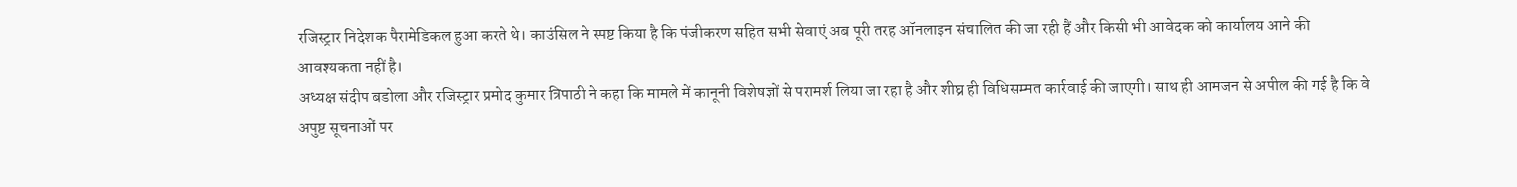रजिस्ट्रार निदेशक पैरामेडिकल हुआ करते थे। काउंसिल ने स्पष्ट किया है कि पंजीकरण सहित सभी सेवाएं अब पूरी तरह ऑनलाइन संचालित की जा रही हैं और किसी भी आवेदक को कार्यालय आने की आवश्यकता नहीं है।
अध्यक्ष संदीप बडोला और रजिस्ट्रार प्रमोद कुमार त्रिपाठी ने कहा कि मामले में कानूनी विशेषज्ञों से परामर्श लिया जा रहा है और शीघ्र ही विधिसम्मत कार्रवाई की जाएगी। साथ ही आमजन से अपील की गई है कि वे अपुष्ट सूचनाओं पर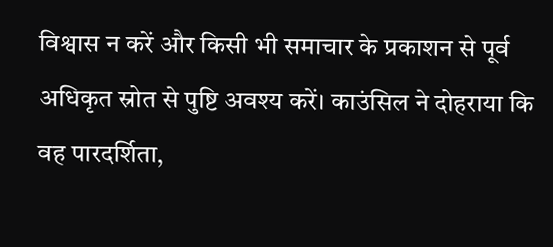विश्वास न करें और किसी भी समाचार के प्रकाशन से पूर्व अधिकृत स्रोत से पुष्टि अवश्य करें। काउंसिल ने दोहराया कि वह पारदर्शिता,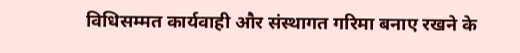विधिसम्मत कार्यवाही और संस्थागत गरिमा बनाए रखने के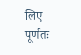लिए पूर्णतः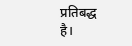प्रतिबद्ध है।